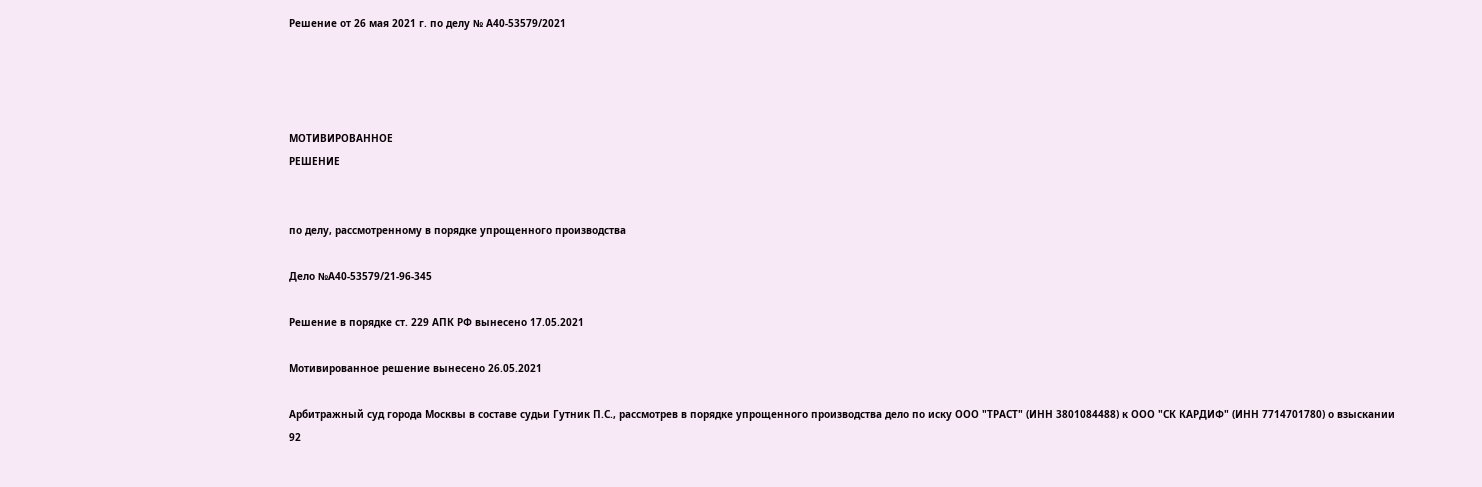Решение от 26 мая 2021 г. по делу № А40-53579/2021




МОТИВИРОВАННОЕ
РЕШЕНИЕ


по делу, рассмотренному в порядке упрощенного производства

Дело №А40-53579/21-96-345

Решение в порядке ст. 229 АПК РФ вынесено 17.05.2021

Мотивированное решение вынесено 26.05.2021

Арбитражный суд города Москвы в составе судьи Гутник П.С., рассмотрев в порядке упрощенного производства дело по иску ООО "ТРАСТ" (ИНН 3801084488) к ООО "СК КАРДИФ" (ИНН 7714701780) о взыскании 92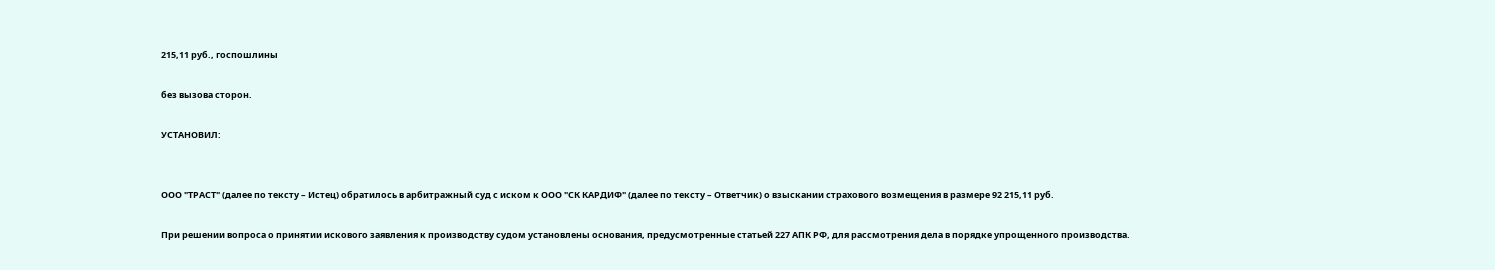215,11 руб., госпошлины

без вызова сторон.

УСТАНОВИЛ:


ООО "ТРАСТ" (далее по тексту – Истец) обратилось в арбитражный суд с иском к ООО "СК КАРДИФ" (далее по тексту – Ответчик) о взыскании страхового возмещения в размере 92 215,11 руб.

При решении вопроса о принятии искового заявления к производству судом установлены основания, предусмотренные статьей 227 АПК РФ, для рассмотрения дела в порядке упрощенного производства.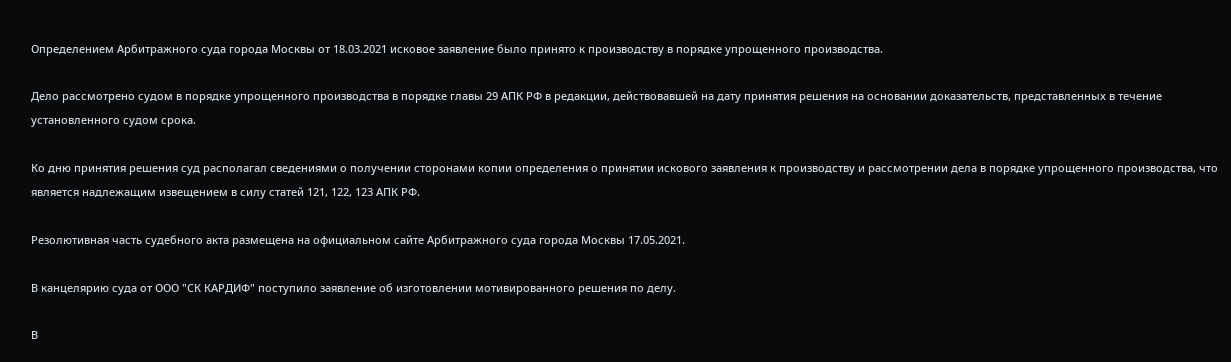Определением Арбитражного суда города Москвы от 18.03.2021 исковое заявление было принято к производству в порядке упрощенного производства.

Дело рассмотрено судом в порядке упрощенного производства в порядке главы 29 АПК РФ в редакции, действовавшей на дату принятия решения на основании доказательств, представленных в течение установленного судом срока.

Ко дню принятия решения суд располагал сведениями о получении сторонами копии определения о принятии искового заявления к производству и рассмотрении дела в порядке упрощенного производства, что является надлежащим извещением в силу статей 121, 122, 123 АПК РФ.

Резолютивная часть судебного акта размещена на официальном сайте Арбитражного суда города Москвы 17.05.2021.

В канцелярию суда от ООО "СК КАРДИФ" поступило заявление об изготовлении мотивированного решения по делу.

В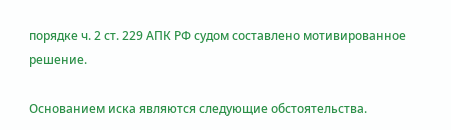порядке ч. 2 ст. 229 АПК РФ судом составлено мотивированное решение.

Основанием иска являются следующие обстоятельства.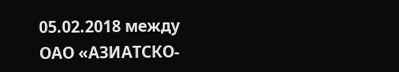05.02.2018 между ОАО «АЗИАТСКО-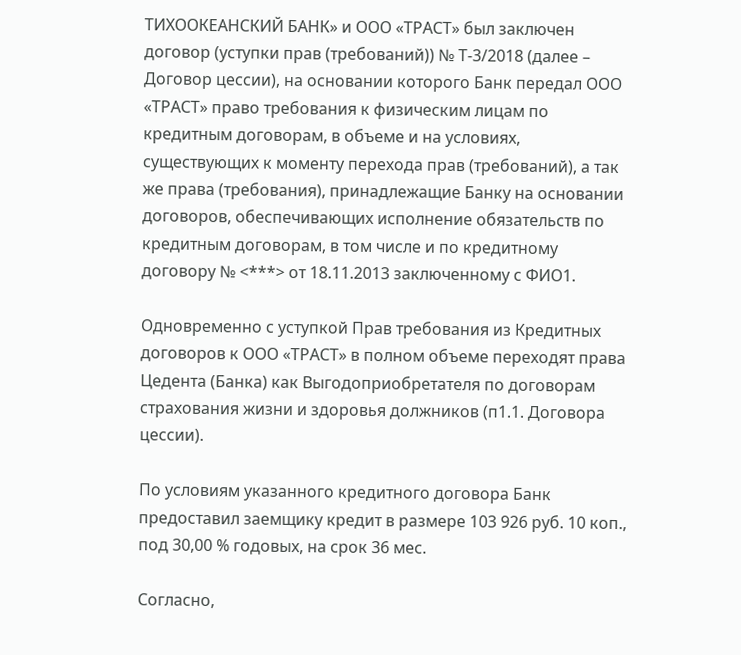ТИХООКЕАНСКИЙ БАНК» и ООО «ТРАСТ» был заключен договор (уступки прав (требований)) № Т-3/2018 (далее – Договор цессии), на основании которого Банк передал ООО «ТРАСТ» право требования к физическим лицам по кредитным договорам, в объеме и на условиях, существующих к моменту перехода прав (требований), а так же права (требования), принадлежащие Банку на основании договоров, обеспечивающих исполнение обязательств по кредитным договорам, в том числе и по кредитному договору № <***> от 18.11.2013 заключенному с ФИО1.

Одновременно с уступкой Прав требования из Кредитных договоров к ООО «ТРАСТ» в полном объеме переходят права Цедента (Банка) как Выгодоприобретателя по договорам страхования жизни и здоровья должников (п1.1. Договора цессии).

По условиям указанного кредитного договора Банк предоставил заемщику кредит в размере 103 926 руб. 10 коп., под 30,00 % годовых, на срок 36 мес.

Согласно,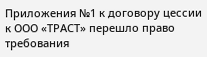Приложения №1 к договору цессии к ООО «ТРАСТ» перешло право требования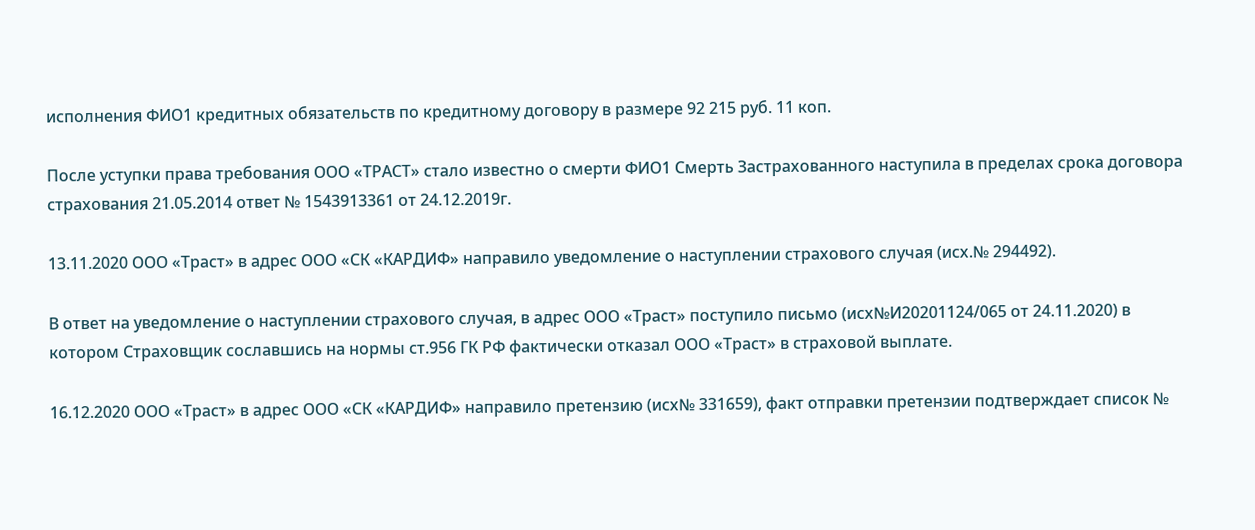исполнения ФИО1 кредитных обязательств по кредитному договору в размере 92 215 руб. 11 коп.

После уступки права требования ООО «ТРАСТ» стало известно о смерти ФИО1 Смерть Застрахованного наступила в пределах срока договора страхования 21.05.2014 ответ № 1543913361 от 24.12.2019г.

13.11.2020 ООО «Траст» в адрес ООО «СК «КАРДИФ» направило уведомление о наступлении страхового случая (исх.№ 294492).

В ответ на уведомление о наступлении страхового случая, в адрес ООО «Траст» поступило письмо (исх№И20201124/065 от 24.11.2020) в котором Страховщик сославшись на нормы ст.956 ГК РФ фактически отказал ООО «Траст» в страховой выплате.

16.12.2020 ООО «Траст» в адрес ООО «СК «КАРДИФ» направило претензию (исх№ 331659), факт отправки претензии подтверждает список №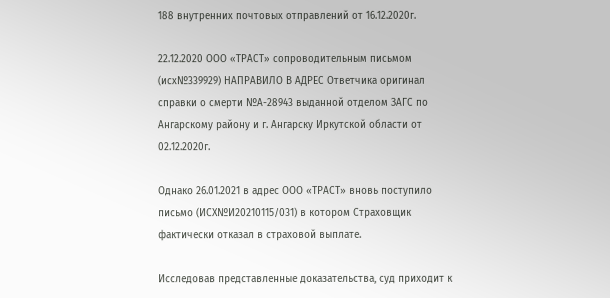188 внутренних почтовых отправлений от 16.12.2020г.

22.12.2020 ООО «ТРАСТ» сопроводительным письмом (исх№339929) НАПРАВИЛО В АДРЕС Ответчика оригинал справки о смерти №А-28943 выданной отделом ЗАГС по Ангарскому району и г. Ангарску Иркутской области от 02.12.2020г.

Однако 26.01.2021 в адрес ООО «ТРАСТ» вновь поступило письмо (ИСХ№И20210115/031) в котором Страховщик фактически отказал в страховой выплате.

Исследовав представленные доказательства, суд приходит к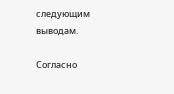следующим выводам.

Согласно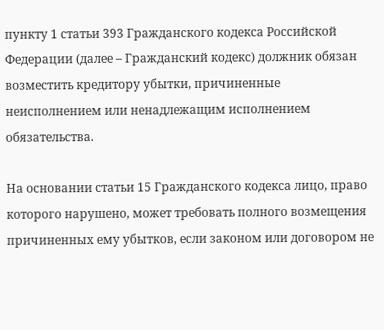пункту 1 статьи 393 Гражданского кодекса Российской Федерации (далее – Гражданский кодекс) должник обязан возместить кредитору убытки, причиненные неисполнением или ненадлежащим исполнением обязательства.

На основании статьи 15 Гражданского кодекса лицо, право которого нарушено, может требовать полного возмещения причиненных ему убытков, если законом или договором не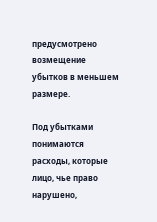предусмотрено возмещение убытков в меньшем размере.

Под убытками понимаются расходы, которые лицо, чье право нарушено,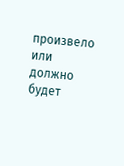произвело или должно будет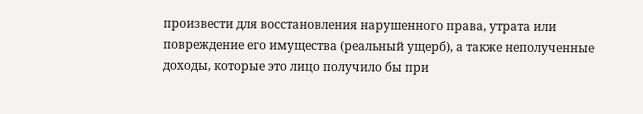произвести для восстановления нарушенного права, утрата или повреждение его имущества (реальный ущерб), а также неполученные доходы, которые это лицо получило бы при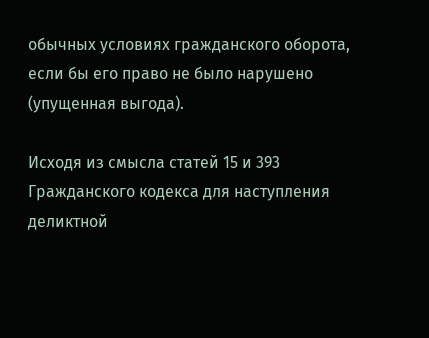обычных условиях гражданского оборота, если бы его право не было нарушено (упущенная выгода).

Исходя из смысла статей 15 и 393 Гражданского кодекса для наступления деликтной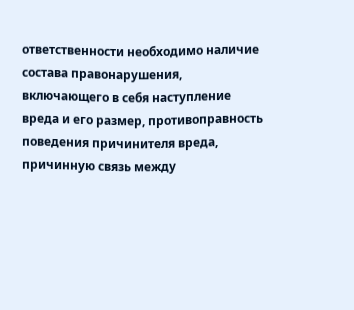ответственности необходимо наличие состава правонарушения, включающего в себя наступление вреда и его размер, противоправность поведения причинителя вреда, причинную связь между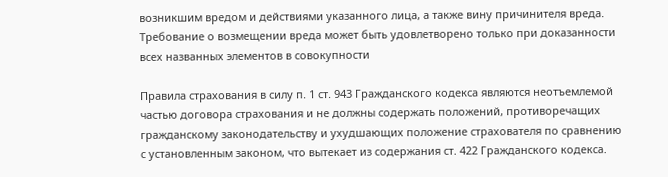возникшим вредом и действиями указанного лица, а также вину причинителя вреда. Требование о возмещении вреда может быть удовлетворено только при доказанности всех названных элементов в совокупности

Правила страхования в силу п. 1 ст. 943 Гражданского кодекса являются неотъемлемой частью договора страхования и не должны содержать положений, противоречащих гражданскому законодательству и ухудшающих положение страхователя по сравнению с установленным законом, что вытекает из содержания ст. 422 Гражданского кодекса.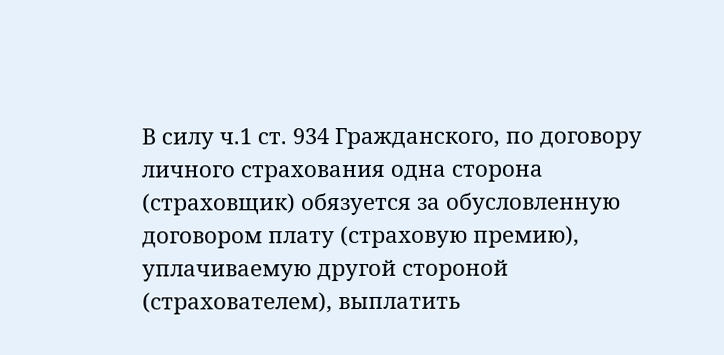В силу ч.1 ст. 934 Гражданского, по договору личного страхования одна сторона (страховщик) обязуется за обусловленную договором плату (страховую премию), уплачиваемую другой стороной (страхователем), выплатить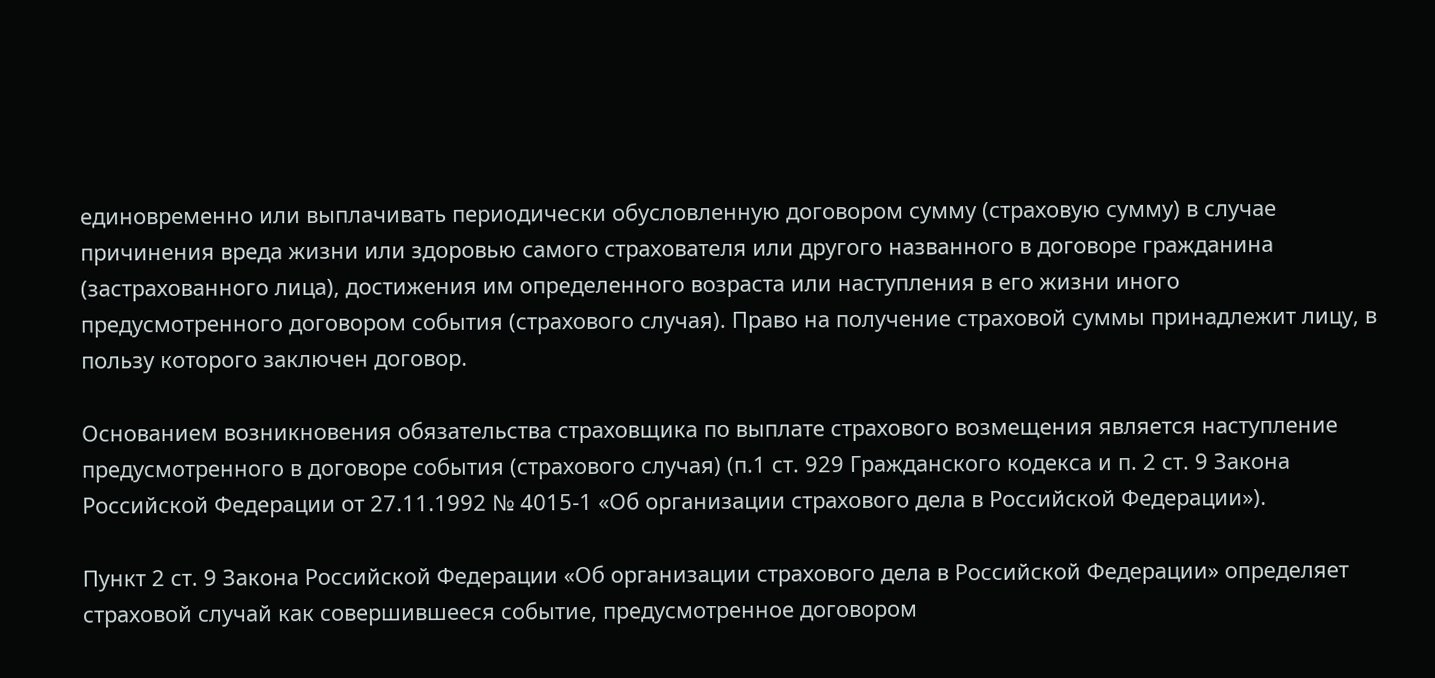единовременно или выплачивать периодически обусловленную договором сумму (страховую сумму) в случае причинения вреда жизни или здоровью самого страхователя или другого названного в договоре гражданина (застрахованного лица), достижения им определенного возраста или наступления в его жизни иного предусмотренного договором события (страхового случая). Право на получение страховой суммы принадлежит лицу, в пользу которого заключен договор.

Основанием возникновения обязательства страховщика по выплате страхового возмещения является наступление предусмотренного в договоре события (страхового случая) (п.1 ст. 929 Гражданского кодекса и п. 2 ст. 9 Закона Российской Федерации от 27.11.1992 № 4015-1 «Об организации страхового дела в Российской Федерации»).

Пункт 2 ст. 9 Закона Российской Федерации «Об организации страхового дела в Российской Федерации» определяет страховой случай как совершившееся событие, предусмотренное договором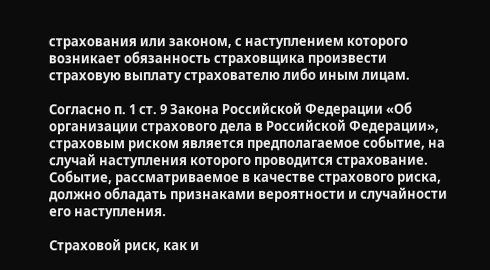страхования или законом, с наступлением которого возникает обязанность страховщика произвести страховую выплату страхователю либо иным лицам.

Согласно п. 1 ст. 9 Закона Российской Федерации «Об организации страхового дела в Российской Федерации», страховым риском является предполагаемое событие, на случай наступления которого проводится страхование. Событие, рассматриваемое в качестве страхового риска, должно обладать признаками вероятности и случайности его наступления.

Страховой риск, как и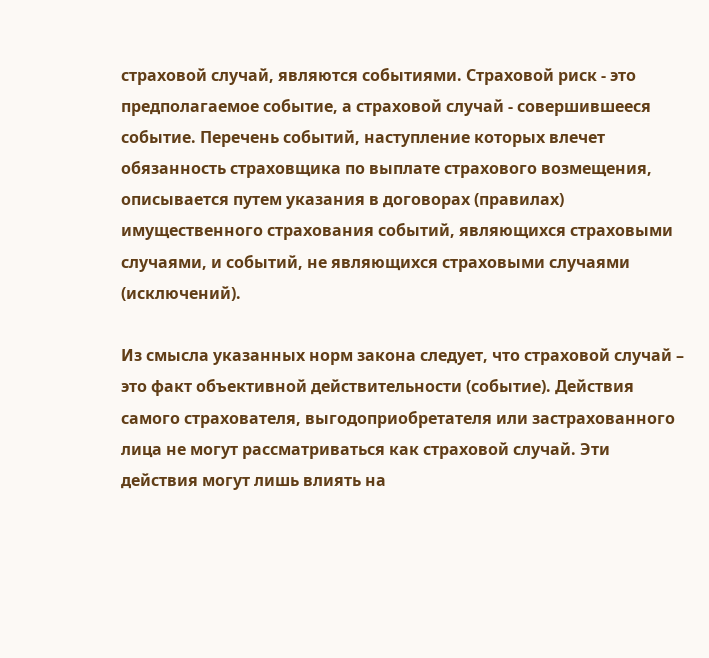страховой случай, являются событиями. Страховой риск - это предполагаемое событие, а страховой случай - совершившееся событие. Перечень событий, наступление которых влечет обязанность страховщика по выплате страхового возмещения, описывается путем указания в договорах (правилах) имущественного страхования событий, являющихся страховыми случаями, и событий, не являющихся страховыми случаями (исключений).

Из смысла указанных норм закона следует, что страховой случай – это факт объективной действительности (событие). Действия самого страхователя, выгодоприобретателя или застрахованного лица не могут рассматриваться как страховой случай. Эти действия могут лишь влиять на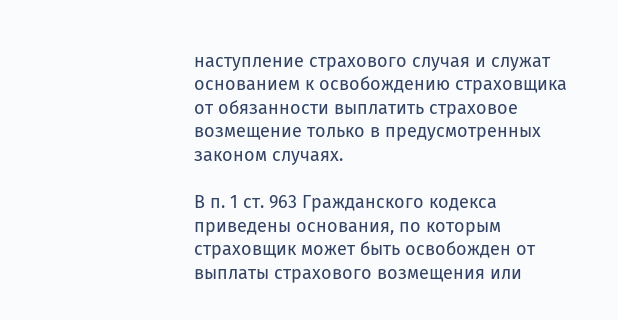наступление страхового случая и служат основанием к освобождению страховщика от обязанности выплатить страховое возмещение только в предусмотренных законом случаях.

В п. 1 ст. 963 Гражданского кодекса приведены основания, по которым страховщик может быть освобожден от выплаты страхового возмещения или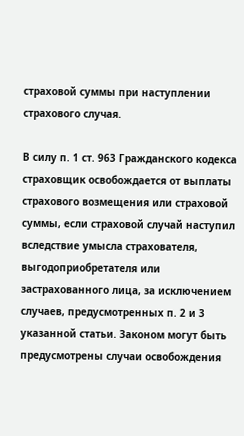страховой суммы при наступлении страхового случая.

В силу п. 1 ст. 963 Гражданского кодекса страховщик освобождается от выплаты страхового возмещения или страховой суммы, если страховой случай наступил вследствие умысла страхователя, выгодоприобретателя или застрахованного лица, за исключением случаев, предусмотренных п. 2 и 3 указанной статьи. Законом могут быть предусмотрены случаи освобождения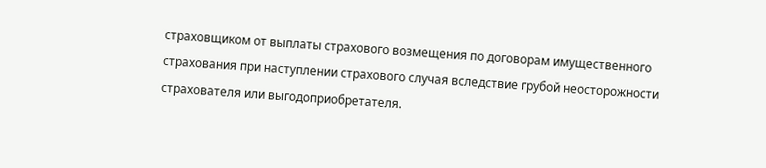страховщиком от выплаты страхового возмещения по договорам имущественного страхования при наступлении страхового случая вследствие грубой неосторожности страхователя или выгодоприобретателя.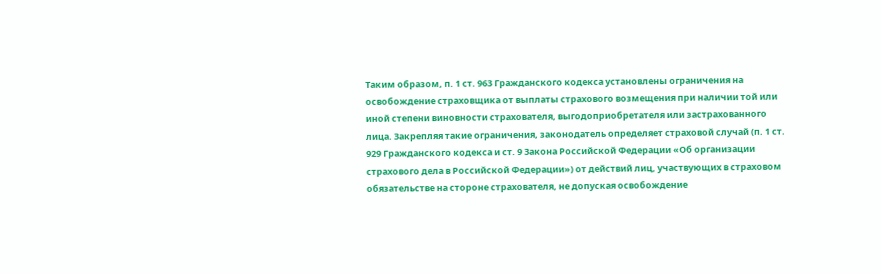Таким образом, п. 1 ст. 963 Гражданского кодекса установлены ограничения на освобождение страховщика от выплаты страхового возмещения при наличии той или иной степени виновности страхователя, выгодоприобретателя или застрахованного лица. Закрепляя такие ограничения, законодатель определяет страховой случай (п. 1 ст. 929 Гражданского кодекса и ст. 9 Закона Российской Федерации «Об организации страхового дела в Российской Федерации») от действий лиц, участвующих в страховом обязательстве на стороне страхователя, не допуская освобождение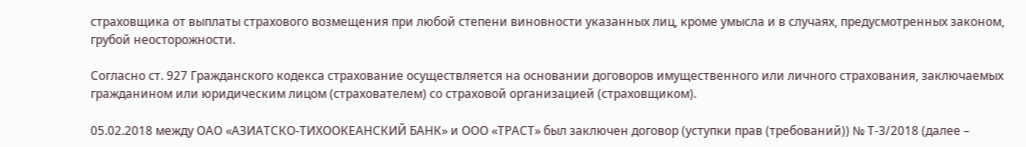страховщика от выплаты страхового возмещения при любой степени виновности указанных лиц, кроме умысла и в случаях, предусмотренных законом, грубой неосторожности.

Согласно ст. 927 Гражданского кодекса страхование осуществляется на основании договоров имущественного или личного страхования, заключаемых гражданином или юридическим лицом (страхователем) со страховой организацией (страховщиком).

05.02.2018 между ОАО «АЗИАТСКО-ТИХООКЕАНСКИЙ БАНК» и ООО «ТРАСТ» был заключен договор (уступки прав (требований)) № Т-3/2018 (далее –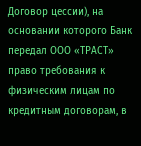Договор цессии), на основании которого Банк передал ООО «ТРАСТ» право требования к физическим лицам по кредитным договорам, в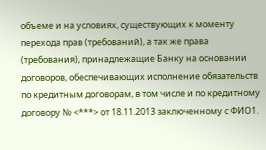объеме и на условиях, существующих к моменту перехода прав (требований), а так же права (требования), принадлежащие Банку на основании договоров, обеспечивающих исполнение обязательств по кредитным договорам, в том числе и по кредитному договору № <***> от 18.11.2013 заключенному с ФИО1.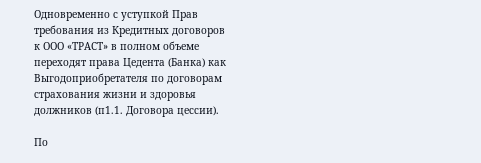Одновременно с уступкой Прав требования из Кредитных договоров к ООО «ТРАСТ» в полном объеме переходят права Цедента (Банка) как Выгодоприобретателя по договорам страхования жизни и здоровья должников (п1.1. Договора цессии).

По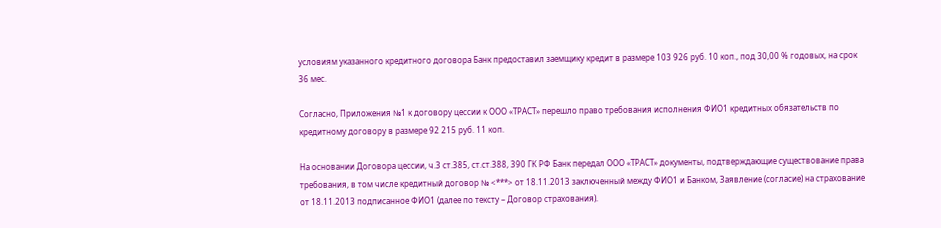условиям указанного кредитного договора Банк предоставил заемщику кредит в размере 103 926 руб. 10 коп., под 30,00 % годовых, на срок 36 мес.

Согласно, Приложения №1 к договору цессии к ООО «ТРАСТ» перешло право требования исполнения ФИО1 кредитных обязательств по кредитному договору в размере 92 215 руб. 11 коп.

На основании Договора цессии, ч.3 ст.385, ст.ст.388, 390 ГК РФ Банк передал ООО «ТРАСТ» документы, подтверждающие существование права требования, в том числе кредитный договор № <***> от 18.11.2013 заключенный между ФИО1 и Банком, Заявление (согласие) на страхование от 18.11.2013 подписанное ФИО1 (далее по тексту – Договор страхования).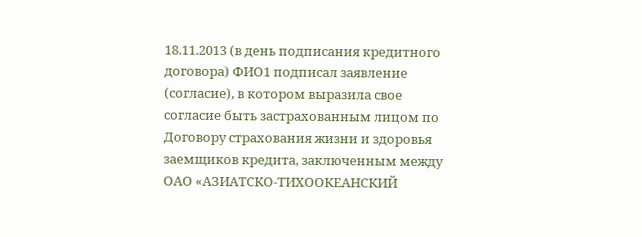18.11.2013 (в день подписания кредитного договора) ФИО1 подписал заявление (согласие), в котором выразила свое согласие быть застрахованным лицом по Договору страхования жизни и здоровья заемщиков кредита, заключенным между ОАО «АЗИАТСКО-ТИХООКЕАНСКИЙ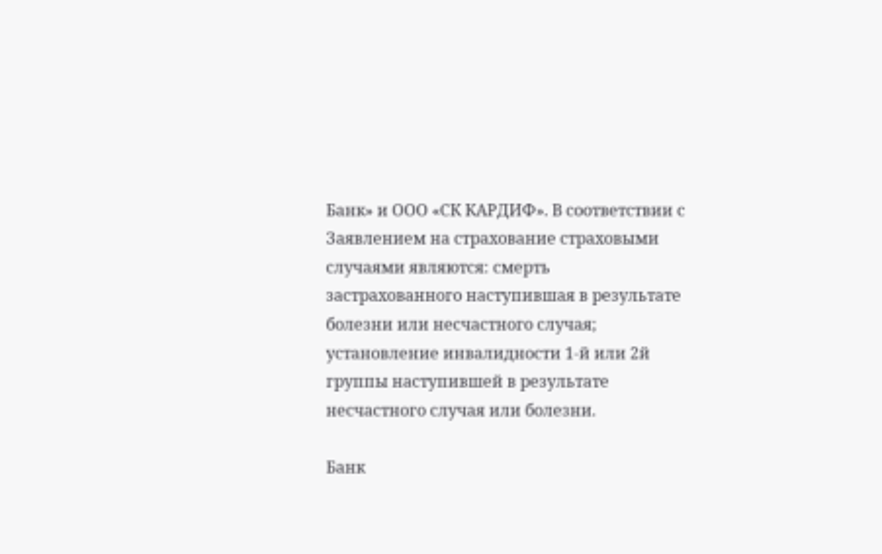Банк» и ООО «СК КАРДИФ». В соответствии с Заявлением на страхование страховыми случаями являются: смерть застрахованного наступившая в результате болезни или несчастного случая; установление инвалидности 1-й или 2й группы наступившей в результате несчастного случая или болезни.

Банк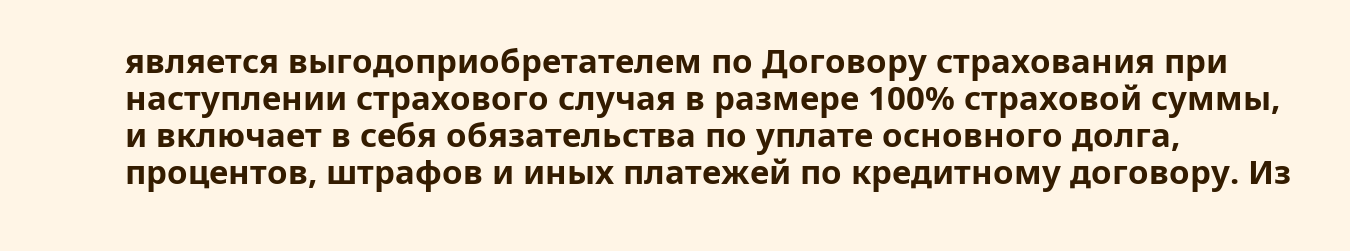является выгодоприобретателем по Договору страхования при наступлении страхового случая в размере 100% страховой суммы, и включает в себя обязательства по уплате основного долга, процентов, штрафов и иных платежей по кредитному договору. Из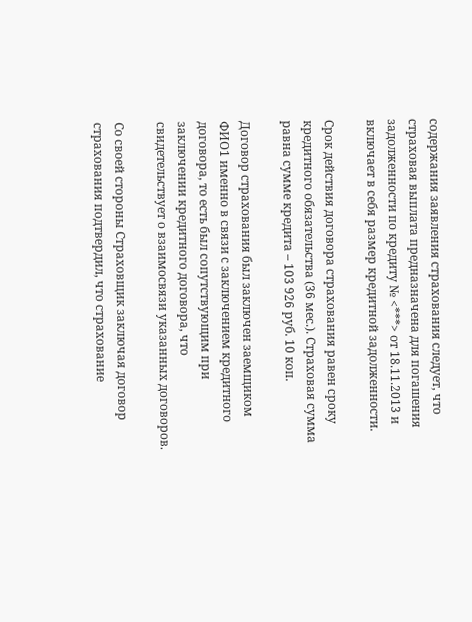содержания заявления страхования следует, что страховая выплата предназначена для погашения задолженности по кредиту № <***> от 18.11.2013 и включает в себя размер кредитной задолженности.

Срок действия договора страхования равен сроку кредитного обязательства (36 мес.). Страховая сумма равна сумме кредита – 103 926 руб. 10 коп.

Договор страхования был заключен заемщиком ФИО1 именно в связи с заключением кредитного договора, то есть был сопутствующим при заключении кредитного договора, что свидетельствует о взаимосвязи указанных договоров.

Со своей стороны Страховщик заключая договор страхования подтвердил, что страхование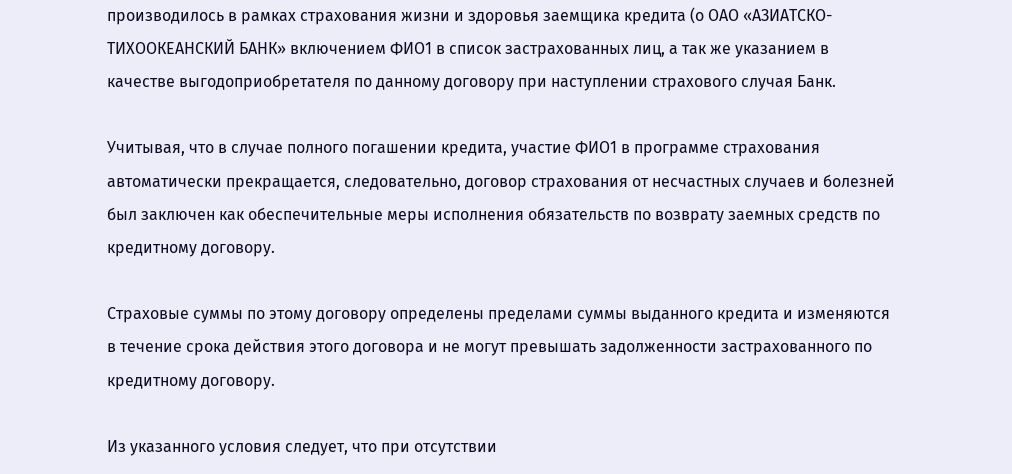производилось в рамках страхования жизни и здоровья заемщика кредита (о ОАО «АЗИАТСКО-ТИХООКЕАНСКИЙ БАНК» включением ФИО1 в список застрахованных лиц, а так же указанием в качестве выгодоприобретателя по данному договору при наступлении страхового случая Банк.

Учитывая, что в случае полного погашении кредита, участие ФИО1 в программе страхования автоматически прекращается, следовательно, договор страхования от несчастных случаев и болезней был заключен как обеспечительные меры исполнения обязательств по возврату заемных средств по кредитному договору.

Страховые суммы по этому договору определены пределами суммы выданного кредита и изменяются в течение срока действия этого договора и не могут превышать задолженности застрахованного по кредитному договору.

Из указанного условия следует, что при отсутствии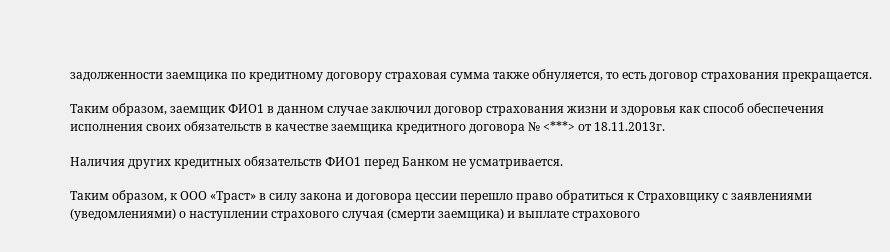задолженности заемщика по кредитному договору страховая сумма также обнуляется, то есть договор страхования прекращается.

Таким образом, заемщик ФИО1 в данном случае заключил договор страхования жизни и здоровья как способ обеспечения исполнения своих обязательств в качестве заемщика кредитного договора № <***> от 18.11.2013г.

Наличия других кредитных обязательств ФИО1 перед Банком не усматривается.

Таким образом, к ООО «Траст» в силу закона и договора цессии перешло право обратиться к Страховщику с заявлениями (уведомлениями) о наступлении страхового случая (смерти заемщика) и выплате страхового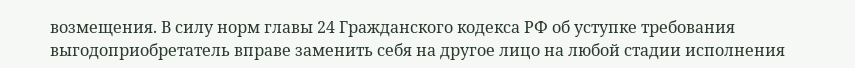возмещения. В силу норм главы 24 Гражданского кодекса РФ об уступке требования выгодоприобретатель вправе заменить себя на другое лицо на любой стадии исполнения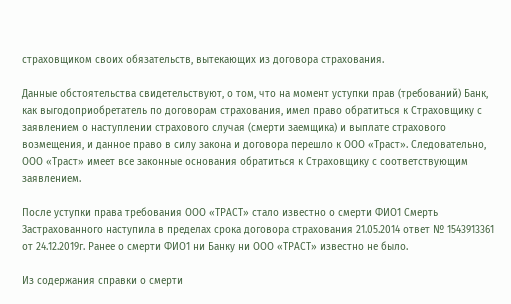страховщиком своих обязательств, вытекающих из договора страхования.

Данные обстоятельства свидетельствуют, о том, что на момент уступки прав (требований) Банк, как выгодоприобретатель по договорам страхования, имел право обратиться к Страховщику с заявлением о наступлении страхового случая (смерти заемщика) и выплате страхового возмещения, и данное право в силу закона и договора перешло к ООО «Траст». Следовательно, ООО «Траст» имеет все законные основания обратиться к Страховщику с соответствующим заявлением.

После уступки права требования ООО «ТРАСТ» стало известно о смерти ФИО1 Смерть Застрахованного наступила в пределах срока договора страхования 21.05.2014 ответ № 1543913361 от 24.12.2019г. Ранее о смерти ФИО1 ни Банку ни ООО «ТРАСТ» известно не было.

Из содержания справки о смерти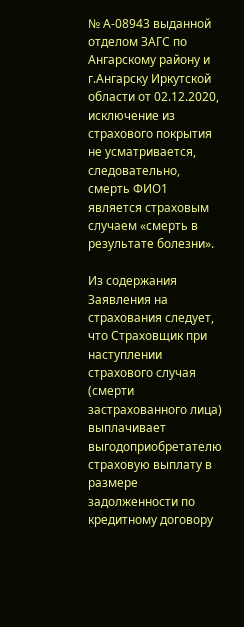№ А-08943 выданной отделом ЗАГС по Ангарскому району и г.Ангарску Иркутской области от 02.12.2020, исключение из страхового покрытия не усматривается, следовательно, смерть ФИО1 является страховым случаем «смерть в результате болезни».

Из содержания Заявления на страхования следует, что Страховщик при наступлении страхового случая (смерти застрахованного лица) выплачивает выгодоприобретателю страховую выплату в размере задолженности по кредитному договору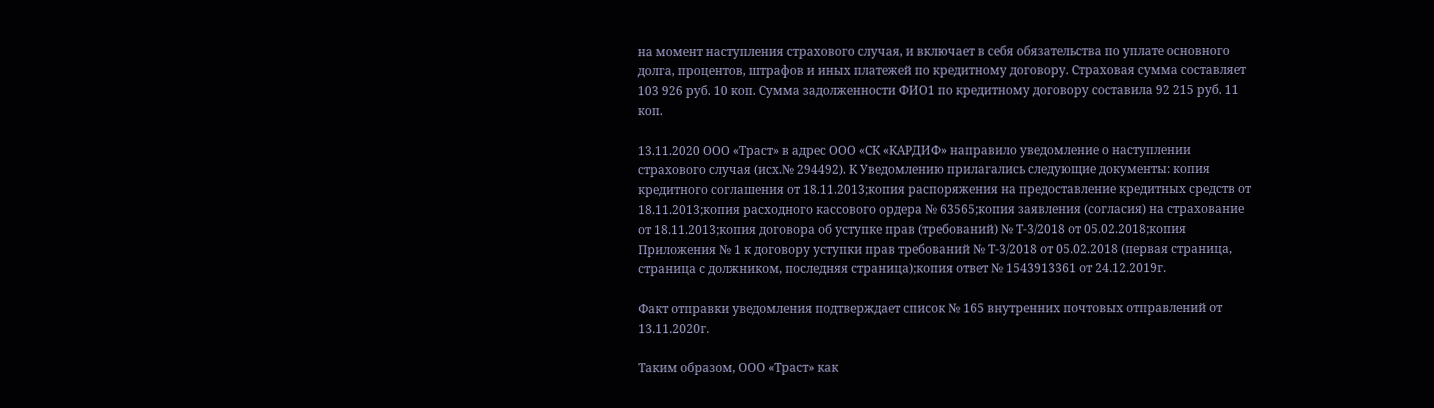на момент наступления страхового случая, и включает в себя обязательства по уплате основного долга, процентов, штрафов и иных платежей по кредитному договору. Страховая сумма составляет 103 926 руб. 10 коп. Сумма задолженности ФИО1 по кредитному договору составила 92 215 руб. 11 коп.

13.11.2020 ООО «Траст» в адрес ООО «СК «КАРДИФ» направило уведомление о наступлении страхового случая (исх.№ 294492). К Уведомлению прилагались следующие документы: копия кредитного соглашения от 18.11.2013;копия распоряжения на предоставление кредитных средств от 18.11.2013;копия расходного кассового ордера № 63565;копия заявления (согласия) на страхование от 18.11.2013;копия договора об уступке прав (требований) № Т-3/2018 от 05.02.2018;копия Приложения № 1 к договору уступки прав требований № Т-3/2018 от 05.02.2018 (первая страница, страница с должником, последняя страница);копия ответ № 1543913361 от 24.12.2019г.

Факт отправки уведомления подтверждает список № 165 внутренних почтовых отправлений от 13.11.2020г.

Таким образом, ООО «Траст» как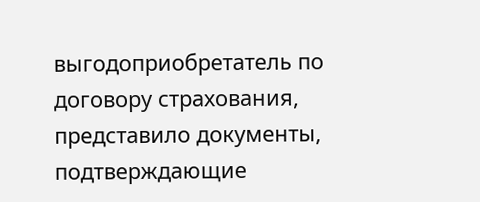выгодоприобретатель по договору страхования, представило документы, подтверждающие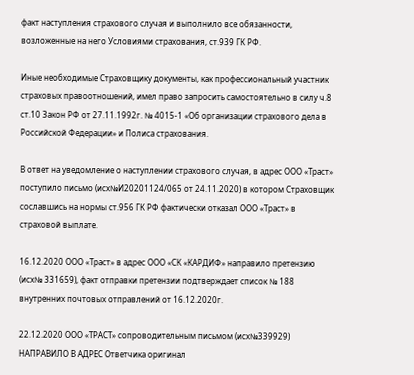факт наступления страхового случая и выполнило все обязанности, возложенные на него Условиями страхования, ст.939 ГК РФ.

Иные необходимые Страховщику документы, как профессиональный участник страховых правоотношений, имел право запросить самостоятельно в силу ч.8 ст.10 Закон РФ от 27.11.1992г. № 4015-1 «Об организации страхового дела в Российской Федерации» и Полиса страхования.

В ответ на уведомление о наступлении страхового случая, в адрес ООО «Траст» поступило письмо (исх№И20201124/065 от 24.11.2020) в котором Страховщик сославшись на нормы ст.956 ГК РФ фактически отказал ООО «Траст» в страховой выплате.

16.12.2020 ООО «Траст» в адрес ООО «СК «КАРДИФ» направило претензию (исх№ 331659), факт отправки претензии подтверждает список № 188 внутренних почтовых отправлений от 16.12.2020г.

22.12.2020 ООО «ТРАСТ» сопроводительным письмом (исх№339929) НАПРАВИЛО В АДРЕС Ответчика оригинал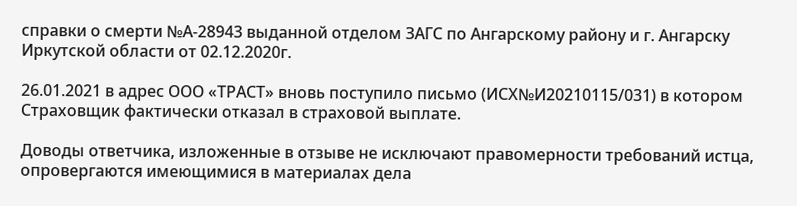справки о смерти №А-28943 выданной отделом ЗАГС по Ангарскому району и г. Ангарску Иркутской области от 02.12.2020г.

26.01.2021 в адрес ООО «ТРАСТ» вновь поступило письмо (ИСХ№И20210115/031) в котором Страховщик фактически отказал в страховой выплате.

Доводы ответчика, изложенные в отзыве не исключают правомерности требований истца, опровергаются имеющимися в материалах дела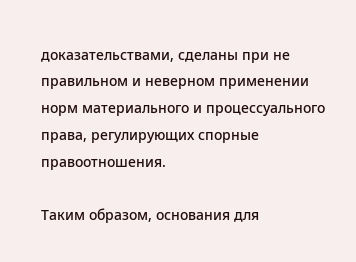доказательствами, сделаны при не правильном и неверном применении норм материального и процессуального права, регулирующих спорные правоотношения.

Таким образом, основания для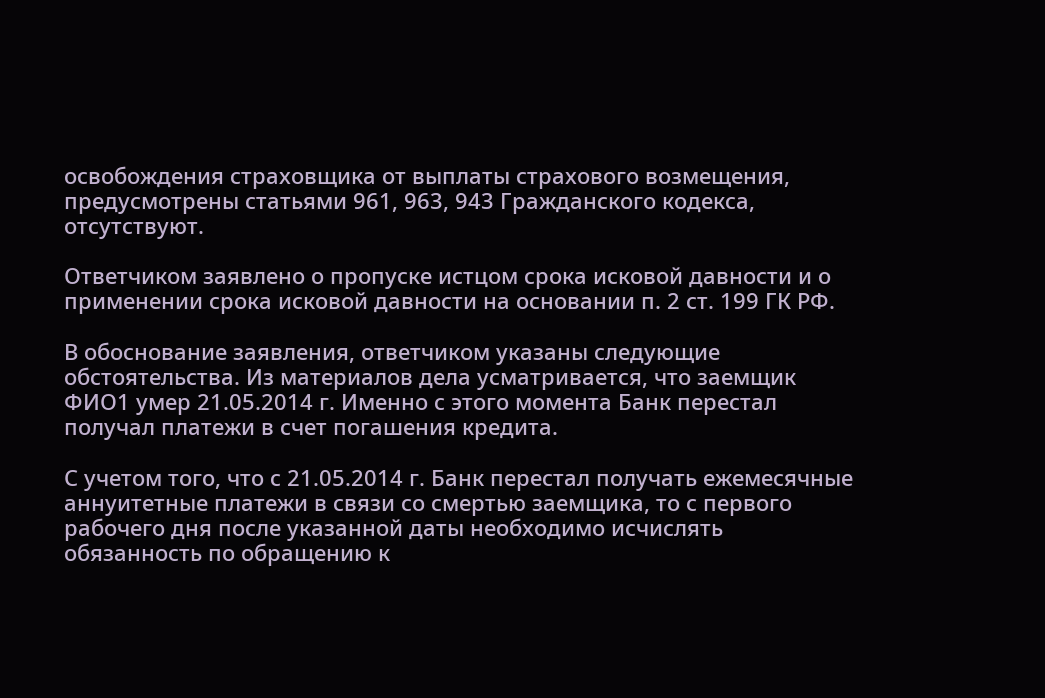освобождения страховщика от выплаты страхового возмещения, предусмотрены статьями 961, 963, 943 Гражданского кодекса, отсутствуют.

Ответчиком заявлено о пропуске истцом срока исковой давности и о применении срока исковой давности на основании п. 2 ст. 199 ГК РФ.

В обоснование заявления, ответчиком указаны следующие обстоятельства. Из материалов дела усматривается, что заемщик ФИО1 умер 21.05.2014 г. Именно с этого момента Банк перестал получал платежи в счет погашения кредита.

С учетом того, что с 21.05.2014 г. Банк перестал получать ежемесячные аннуитетные платежи в связи со смертью заемщика, то с первого рабочего дня после указанной даты необходимо исчислять обязанность по обращению к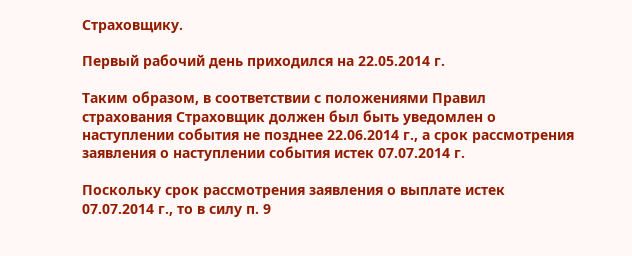Страховщику.

Первый рабочий день приходился на 22.05.2014 г.

Таким образом, в соответствии с положениями Правил страхования Страховщик должен был быть уведомлен о наступлении события не позднее 22.06.2014 г., а срок рассмотрения заявления о наступлении события истек 07.07.2014 г.

Поскольку срок рассмотрения заявления о выплате истек 07.07.2014 г., то в силу п. 9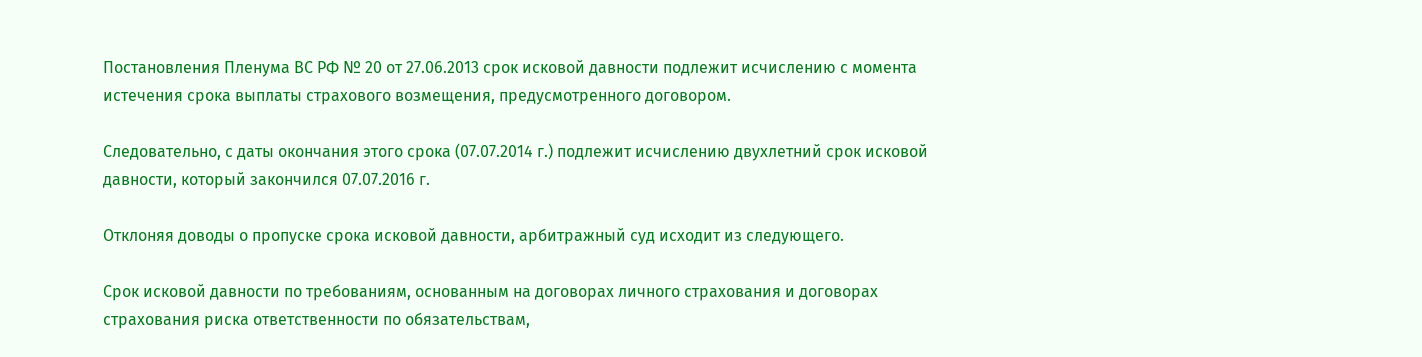Постановления Пленума ВС РФ № 20 от 27.06.2013 срок исковой давности подлежит исчислению с момента истечения срока выплаты страхового возмещения, предусмотренного договором.

Следовательно, с даты окончания этого срока (07.07.2014 г.) подлежит исчислению двухлетний срок исковой давности, который закончился 07.07.2016 г.

Отклоняя доводы о пропуске срока исковой давности, арбитражный суд исходит из следующего.

Срок исковой давности по требованиям, основанным на договорах личного страхования и договорах страхования риска ответственности по обязательствам,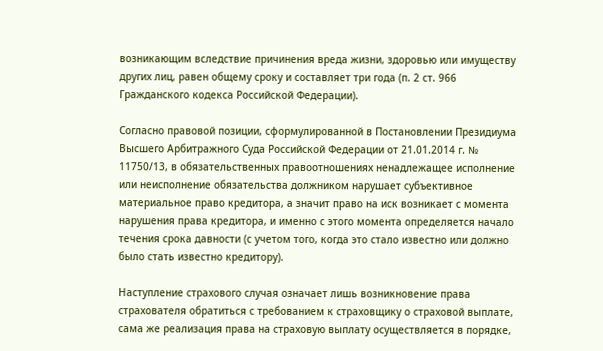возникающим вследствие причинения вреда жизни, здоровью или имуществу других лиц, равен общему сроку и составляет три года (п. 2 ст. 966 Гражданского кодекса Российской Федерации).

Согласно правовой позиции, сформулированной в Постановлении Президиума Высшего Арбитражного Суда Российской Федерации от 21.01.2014 г. № 11750/13, в обязательственных правоотношениях ненадлежащее исполнение или неисполнение обязательства должником нарушает субъективное материальное право кредитора, а значит право на иск возникает с момента нарушения права кредитора, и именно с этого момента определяется начало течения срока давности (с учетом того, когда это стало известно или должно было стать известно кредитору).

Наступление страхового случая означает лишь возникновение права страхователя обратиться с требованием к страховщику о страховой выплате, сама же реализация права на страховую выплату осуществляется в порядке,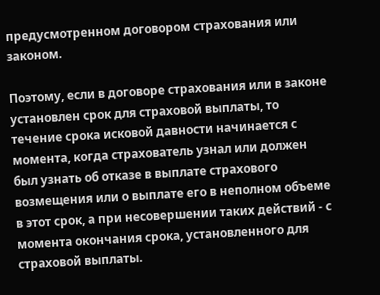предусмотренном договором страхования или законом.

Поэтому, если в договоре страхования или в законе установлен срок для страховой выплаты, то течение срока исковой давности начинается с момента, когда страхователь узнал или должен был узнать об отказе в выплате страхового возмещения или о выплате его в неполном объеме в этот срок, а при несовершении таких действий - с момента окончания срока, установленного для страховой выплаты.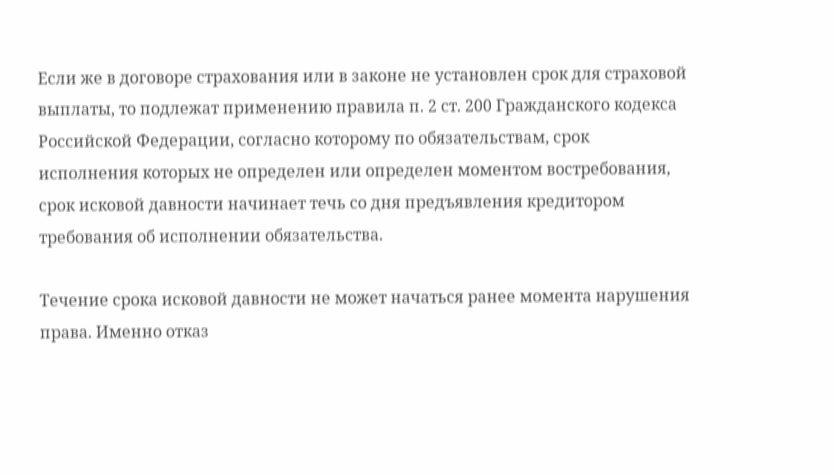Если же в договоре страхования или в законе не установлен срок для страховой выплаты, то подлежат применению правила п. 2 ст. 200 Гражданского кодекса Российской Федерации, согласно которому по обязательствам, срок исполнения которых не определен или определен моментом востребования, срок исковой давности начинает течь со дня предъявления кредитором требования об исполнении обязательства.

Течение срока исковой давности не может начаться ранее момента нарушения права. Именно отказ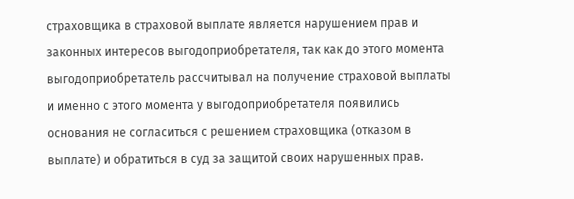страховщика в страховой выплате является нарушением прав и законных интересов выгодоприобретателя, так как до этого момента выгодоприобретатель рассчитывал на получение страховой выплаты и именно с этого момента у выгодоприобретателя появились основания не согласиться с решением страховщика (отказом в выплате) и обратиться в суд за защитой своих нарушенных прав.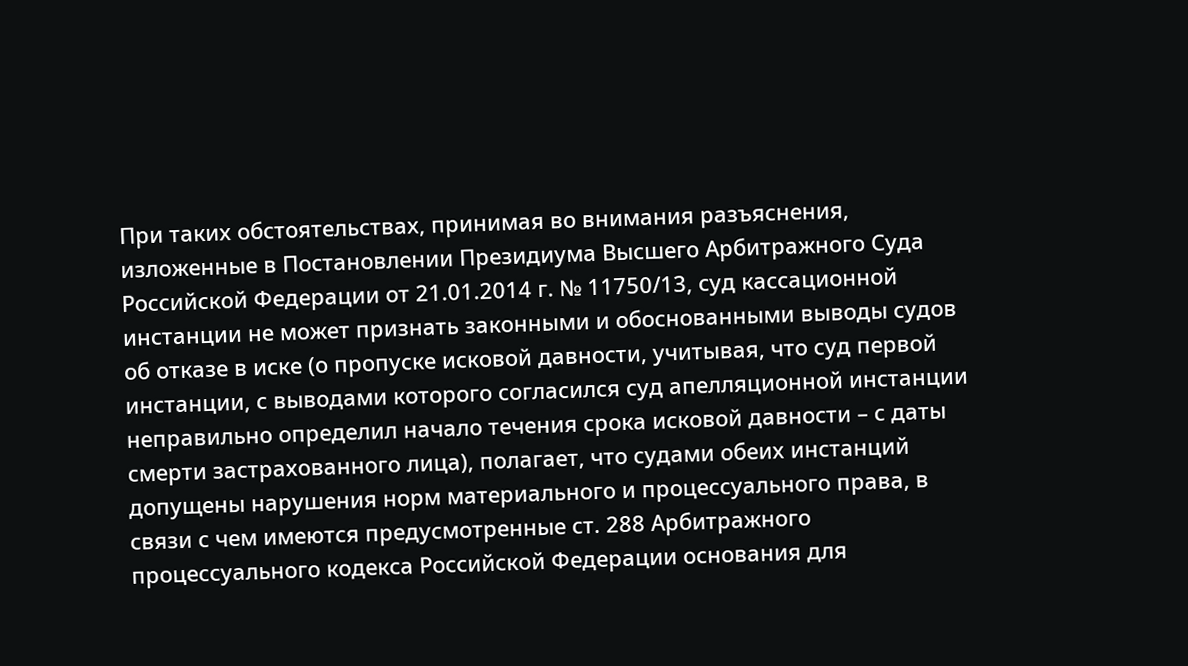При таких обстоятельствах, принимая во внимания разъяснения, изложенные в Постановлении Президиума Высшего Арбитражного Суда Российской Федерации от 21.01.2014 г. № 11750/13, суд кассационной инстанции не может признать законными и обоснованными выводы судов об отказе в иске (о пропуске исковой давности, учитывая, что суд первой инстанции, с выводами которого согласился суд апелляционной инстанции неправильно определил начало течения срока исковой давности – с даты смерти застрахованного лица), полагает, что судами обеих инстанций допущены нарушения норм материального и процессуального права, в связи с чем имеются предусмотренные ст. 288 Арбитражного процессуального кодекса Российской Федерации основания для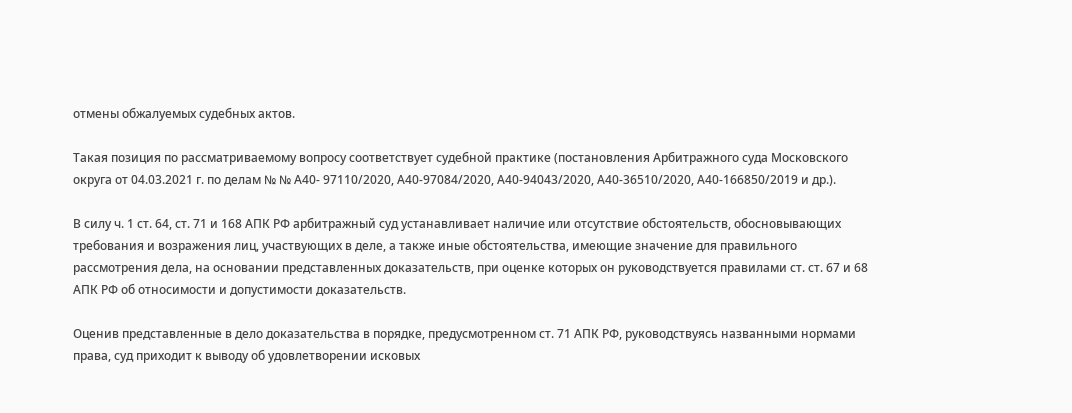отмены обжалуемых судебных актов.

Такая позиция по рассматриваемому вопросу соответствует судебной практике (постановления Арбитражного суда Московского округа от 04.03.2021 г. по делам № № А40- 97110/2020, А40-97084/2020, А40-94043/2020, А40-36510/2020, А40-166850/2019 и др.).

В силу ч. 1 ст. 64, ст. 71 и 168 АПК РФ арбитражный суд устанавливает наличие или отсутствие обстоятельств, обосновывающих требования и возражения лиц, участвующих в деле, а также иные обстоятельства, имеющие значение для правильного рассмотрения дела, на основании представленных доказательств, при оценке которых он руководствуется правилами ст. ст. 67 и 68 АПК РФ об относимости и допустимости доказательств.

Оценив представленные в дело доказательства в порядке, предусмотренном ст. 71 АПК РФ, руководствуясь названными нормами права, суд приходит к выводу об удовлетворении исковых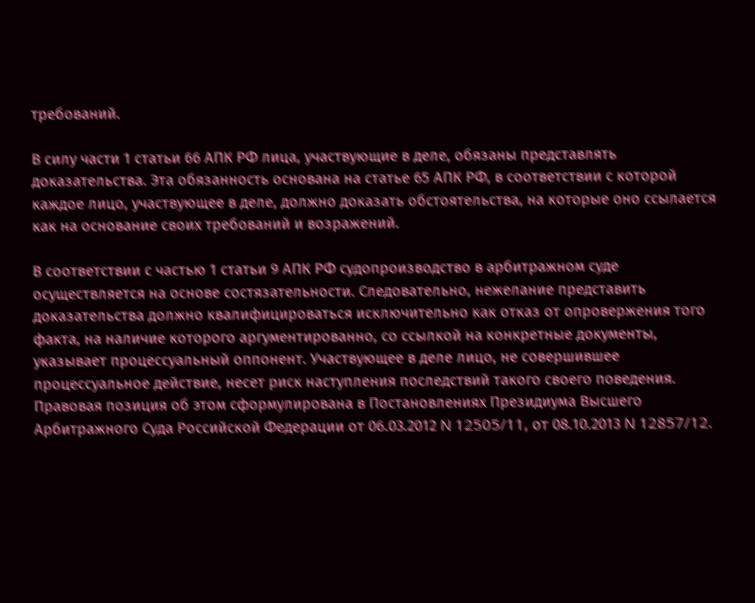требований.

В силу части 1 статьи 66 АПК РФ лица, участвующие в деле, обязаны представлять доказательства. Эта обязанность основана на статье 65 АПК РФ, в соответствии с которой каждое лицо, участвующее в деле, должно доказать обстоятельства, на которые оно ссылается как на основание своих требований и возражений.

В соответствии с частью 1 статьи 9 АПК РФ судопроизводство в арбитражном суде осуществляется на основе состязательности. Следовательно, нежелание представить доказательства должно квалифицироваться исключительно как отказ от опровержения того факта, на наличие которого аргументированно, со ссылкой на конкретные документы, указывает процессуальный оппонент. Участвующее в деле лицо, не совершившее процессуальное действие, несет риск наступления последствий такого своего поведения. Правовая позиция об этом сформулирована в Постановлениях Президиума Высшего Арбитражного Суда Российской Федерации от 06.03.2012 N 12505/11, от 08.10.2013 N 12857/12.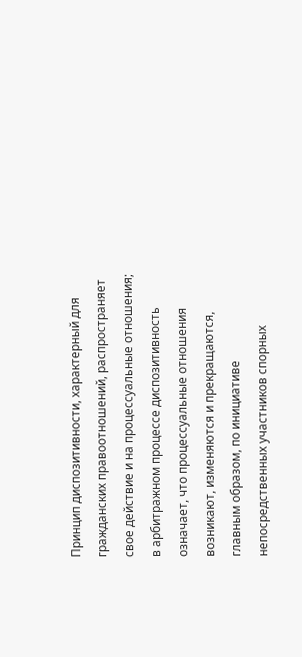Принцип диспозитивности, характерный для гражданских правоотношений, распространяет свое действие и на процессуальные отношения; в арбитражном процессе диспозитивность означает, что процессуальные отношения возникают, изменяются и прекращаются, главным образом, по инициативе непосредственных участников спорных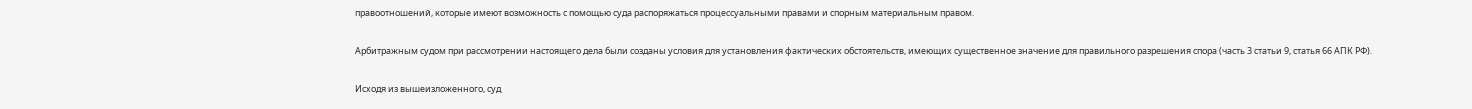правоотношений, которые имеют возможность с помощью суда распоряжаться процессуальными правами и спорным материальным правом.

Арбитражным судом при рассмотрении настоящего дела были созданы условия для установления фактических обстоятельств, имеющих существенное значение для правильного разрешения спора (часть 3 статьи 9, статья 66 АПК РФ).

Исходя из вышеизложенного, суд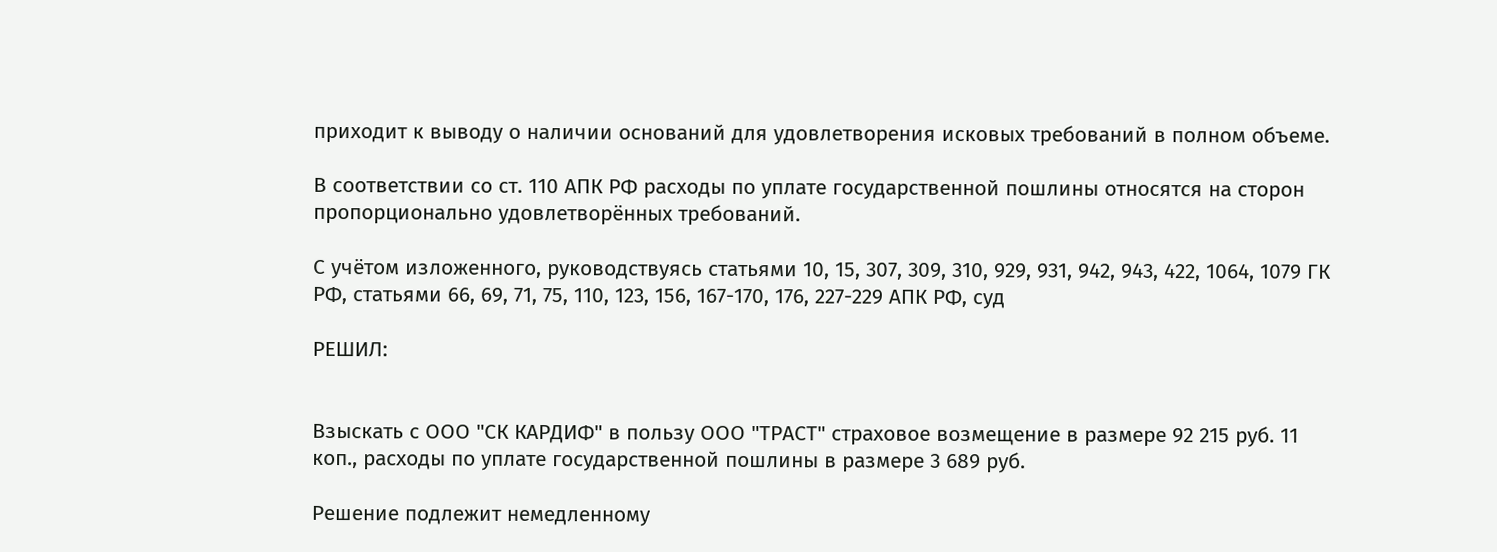приходит к выводу о наличии оснований для удовлетворения исковых требований в полном объеме.

В соответствии со ст. 110 АПК РФ расходы по уплате государственной пошлины относятся на сторон пропорционально удовлетворённых требований.

С учётом изложенного, руководствуясь статьями 10, 15, 307, 309, 310, 929, 931, 942, 943, 422, 1064, 1079 ГК РФ, статьями 66, 69, 71, 75, 110, 123, 156, 167-170, 176, 227-229 АПК РФ, суд

РЕШИЛ:


Взыскать с ООО "СК КАРДИФ" в пользу ООО "ТРАСТ" страховое возмещение в размере 92 215 руб. 11 коп., расходы по уплате государственной пошлины в размере 3 689 руб.

Решение подлежит немедленному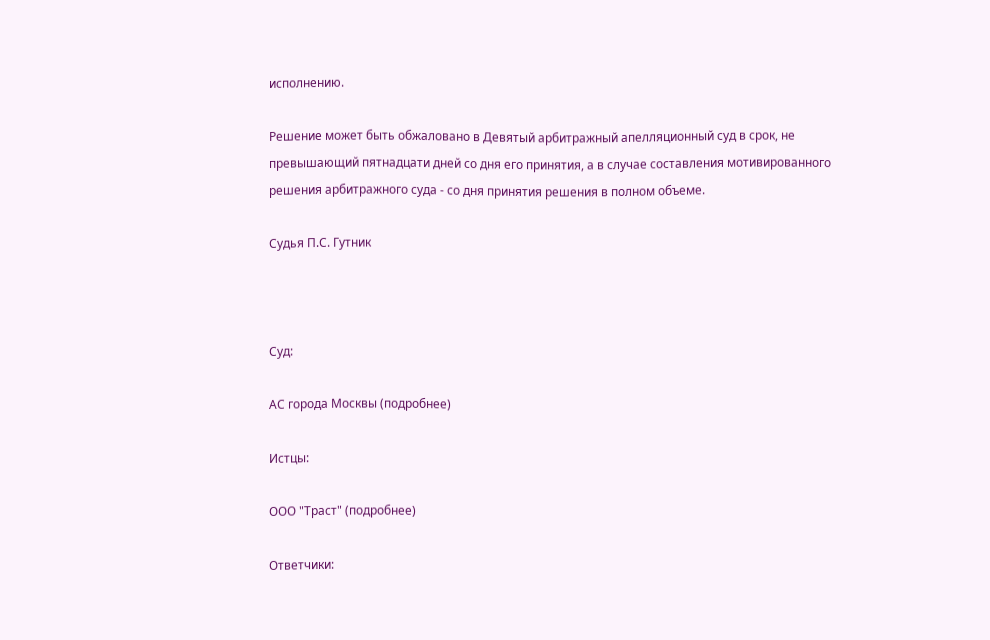исполнению.

Решение может быть обжаловано в Девятый арбитражный апелляционный суд в срок, не превышающий пятнадцати дней со дня его принятия, а в случае составления мотивированного решения арбитражного суда - со дня принятия решения в полном объеме.

Судья П.С. Гутник



Суд:

АС города Москвы (подробнее)

Истцы:

ООО "Траст" (подробнее)

Ответчики: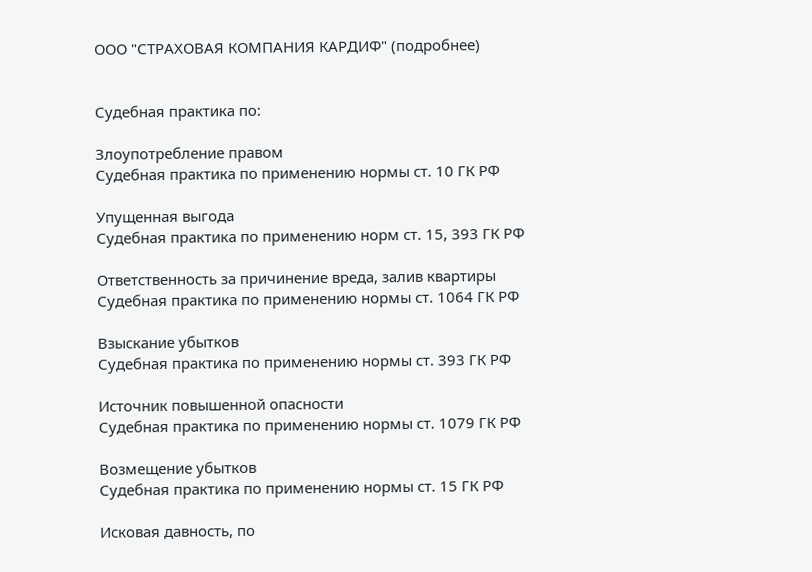ООО "СТРАХОВАЯ КОМПАНИЯ КАРДИФ" (подробнее)


Судебная практика по:

Злоупотребление правом
Судебная практика по применению нормы ст. 10 ГК РФ

Упущенная выгода
Судебная практика по применению норм ст. 15, 393 ГК РФ

Ответственность за причинение вреда, залив квартиры
Судебная практика по применению нормы ст. 1064 ГК РФ

Взыскание убытков
Судебная практика по применению нормы ст. 393 ГК РФ

Источник повышенной опасности
Судебная практика по применению нормы ст. 1079 ГК РФ

Возмещение убытков
Судебная практика по применению нормы ст. 15 ГК РФ

Исковая давность, по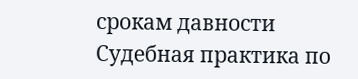срокам давности
Судебная практика по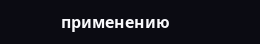применению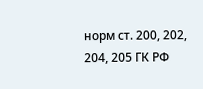норм ст. 200, 202, 204, 205 ГК РФ